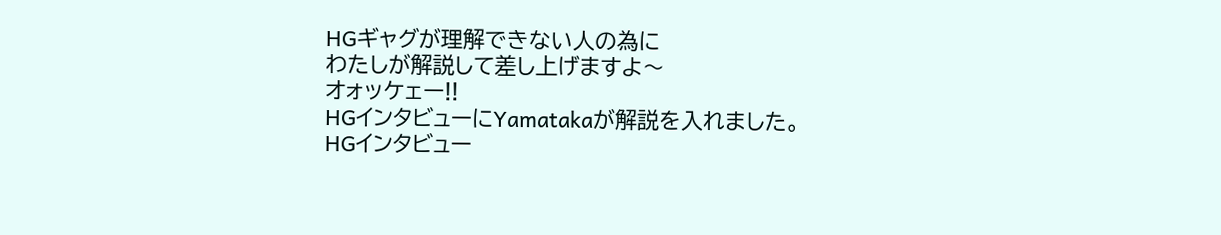HGギャグが理解できない人の為に
わたしが解説して差し上げますよ〜
オォッケェー!!
HGインタビューにYamatakaが解説を入れました。
HGインタビュー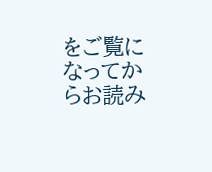をご覧になってからお読み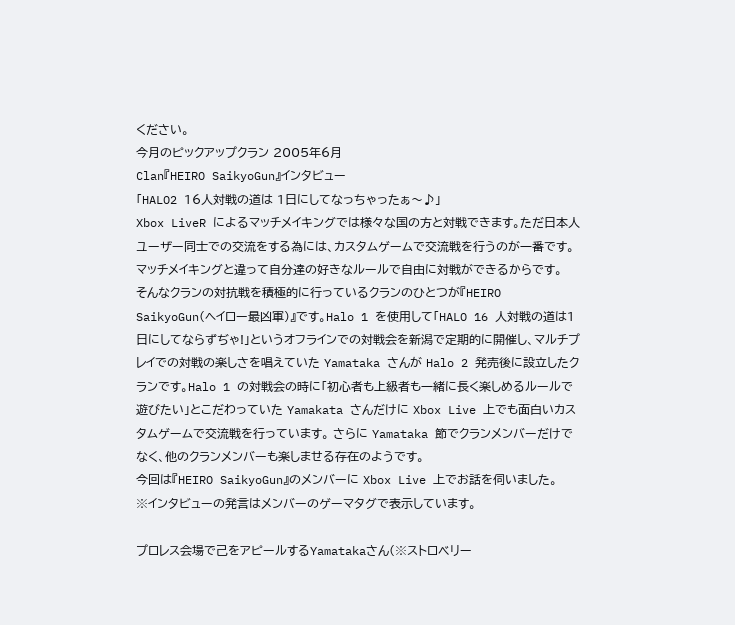ください。
今月のピックアップクラン 2005年6月
Clan『HEIRO SaikyoGun』インタビュー
「HALO2 16人対戦の道は 1日にしてなっちゃったぁ〜♪」
Xbox LiveR によるマッチメイキングでは様々な国の方と対戦できます。ただ日本人ユーザー同士での交流をする為には、カスタムゲームで交流戦を行うのが一番です。マッチメイキングと違って自分達の好きなルールで自由に対戦ができるからです。
そんなクランの対抗戦を積極的に行っているクランのひとつが『HEIRO SaikyoGun(ヘイロー最凶軍)』です。Halo 1 を使用して「HALO 16 人対戦の道は1日にしてならずぢゃ!」というオフラインでの対戦会を新潟で定期的に開催し、マルチプレイでの対戦の楽しさを唱えていた Yamataka さんが Halo 2 発売後に設立したクランです。Halo 1 の対戦会の時に「初心者も上級者も一緒に長く楽しめるルールで遊びたい」とこだわっていた Yamakata さんだけに Xbox Live 上でも面白いカスタムゲームで交流戦を行っています。 さらに Yamataka 節でクランメンバーだけでなく、他のクランメンバーも楽しませる存在のようです。
今回は『HEIRO SaikyoGun』のメンバーに Xbox Live 上でお話を伺いました。
※インタビューの発言はメンバーのゲーマタグで表示しています。

プロレス会場で己をアピールするYamatakaさん(※ストロベリー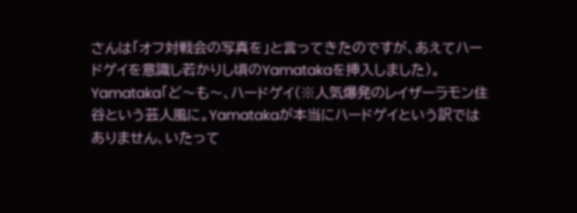さんは「オフ対戦会の写真を」と言ってきたのですが、あえてハードゲイを意識し若かりし頃のYamatakaを挿入しました)。
Yamataka「ど〜も〜、ハードゲイ(※人気爆発のレイザーラモン住谷という芸人風に。Yamatakaが本当にハードゲイという訳ではありません、いたって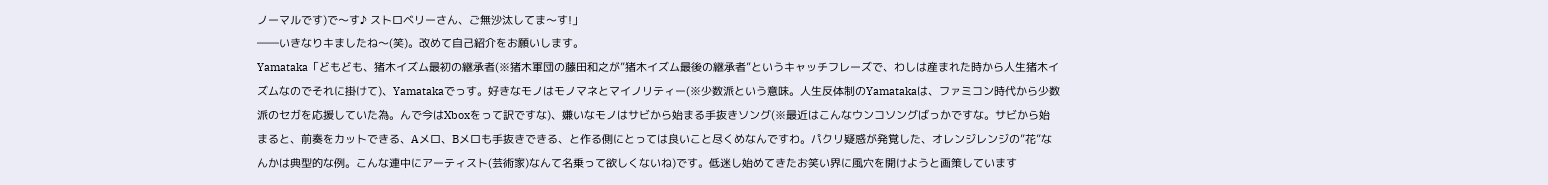ノーマルです)で〜す♪ ストロベリーさん、ご無沙汰してま〜す!」
――いきなりキましたね〜(笑)。改めて自己紹介をお願いします。
Yamataka「どもども、猪木イズム最初の継承者(※猪木軍団の藤田和之が”猪木イズム最後の継承者”というキャッチフレーズで、わしは産まれた時から人生猪木イズムなのでそれに掛けて)、Yamatakaでっす。好きなモノはモノマネとマイノリティー(※少数派という意味。人生反体制のYamatakaは、ファミコン時代から少数派のセガを応援していた為。んで今はXboxをって訳ですな)、嫌いなモノはサビから始まる手抜きソング(※最近はこんなウンコソングばっかですな。サビから始まると、前奏をカットできる、Aメロ、Bメロも手抜きできる、と作る側にとっては良いこと尽くめなんですわ。パクリ疑惑が発覚した、オレンジレンジの”花”なんかは典型的な例。こんな連中にアーティスト(芸術家)なんて名乗って欲しくないね)です。低迷し始めてきたお笑い界に風穴を開けようと画策しています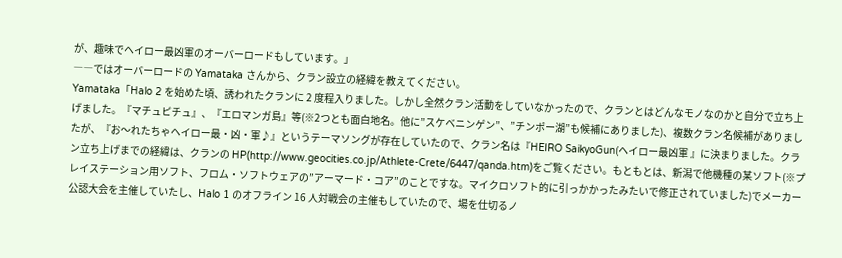が、趣味でヘイロー最凶軍のオーバーロードもしています。」
――ではオーバーロードの Yamataka さんから、クラン設立の経緯を教えてください。
Yamataka「Halo 2 を始めた頃、誘われたクランに 2 度程入りました。しかし全然クラン活動をしていなかったので、クランとはどんなモノなのかと自分で立ち上げました。『マチュピチュ』、『エロマンガ島』等(※2つとも面白地名。他に”スケベニンゲン”、”チンポー湖”も候補にありました)、複数クラン名候補がありましたが、『お〜れたちゃヘイロー最・凶・軍♪』というテーマソングが存在していたので、クラン名は『HEIRO SaikyoGun(ヘイロー最凶軍 』に決まりました。クラン立ち上げまでの経緯は、クランの HP(http://www.geocities.co.jp/Athlete-Crete/6447/qanda.htm)をご覧ください。もともとは、新潟で他機種の某ソフト(※プレイステーション用ソフト、フロム・ソフトウェアの”アーマード・コア”のことですな。マイクロソフト的に引っかかったみたいで修正されていました)でメーカー公認大会を主催していたし、Halo 1 のオフライン 16 人対戦会の主催もしていたので、場を仕切るノ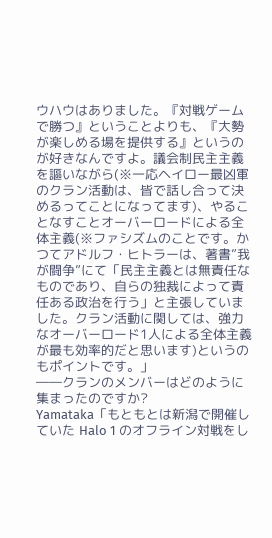ウハウはありました。『対戦ゲームで勝つ』ということよりも、『大勢が楽しめる場を提供する』というのが好きなんですよ。議会制民主主義を謳いながら(※一応ヘイロー最凶軍のクラン活動は、皆で話し合って決めるってことになってます)、やることなすことオーバーロードによる全体主義(※ファシズムのことです。かつてアドルフ・ヒトラーは、著書”我が闘争”にて「民主主義とは無責任なものであり、自らの独裁によって責任ある政治を行う」と主張していました。クラン活動に関しては、強力なオーバーロード1人による全体主義が最も効率的だと思います)というのもポイントです。」
――クランのメンバーはどのように集まったのですか?
Yamataka「もともとは新潟で開催していた Halo 1 のオフライン対戦をし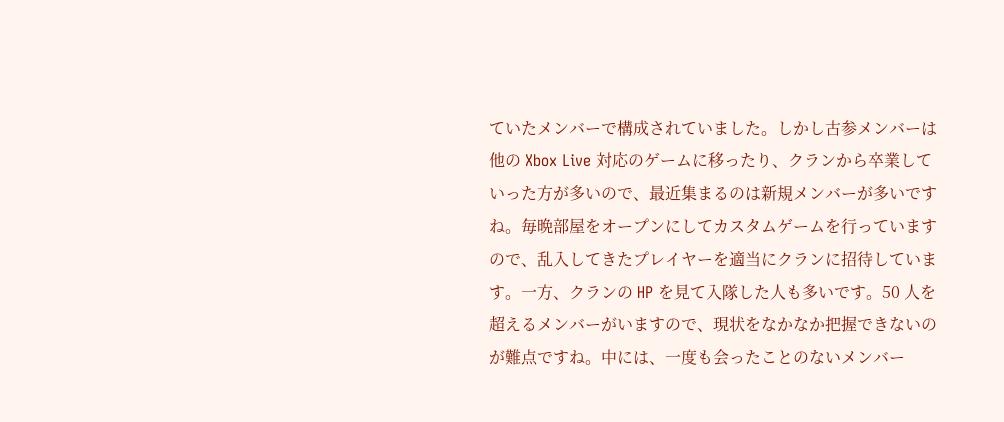ていたメンバーで構成されていました。しかし古参メンバーは他の Xbox Live 対応のゲームに移ったり、クランから卒業していった方が多いので、最近集まるのは新規メンバーが多いですね。毎晩部屋をオープンにしてカスタムゲームを行っていますので、乱入してきたプレイヤーを適当にクランに招待しています。一方、クランの HP を見て入隊した人も多いです。50 人を超えるメンバーがいますので、現状をなかなか把握できないのが難点ですね。中には、一度も会ったことのないメンバー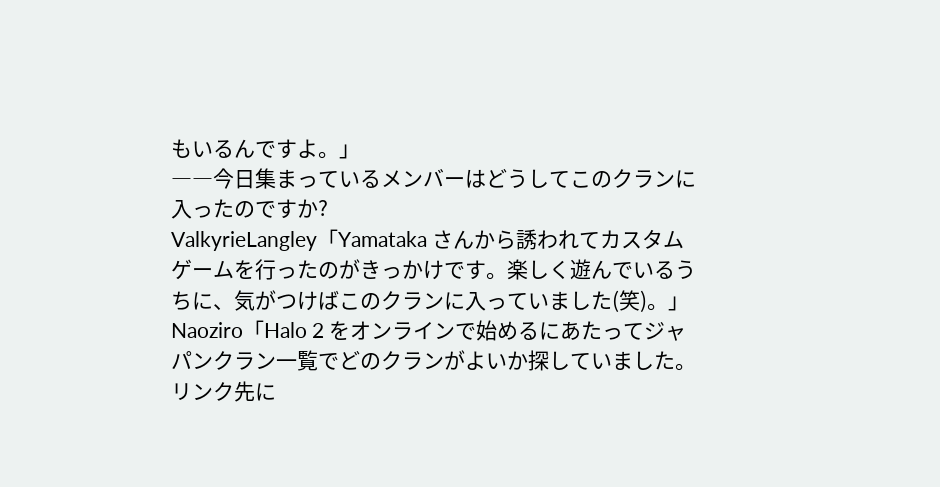もいるんですよ。」
――今日集まっているメンバーはどうしてこのクランに入ったのですか?
ValkyrieLangley「Yamataka さんから誘われてカスタムゲームを行ったのがきっかけです。楽しく遊んでいるうちに、気がつけばこのクランに入っていました(笑)。」
Naoziro「Halo 2 をオンラインで始めるにあたってジャパンクラン一覧でどのクランがよいか探していました。リンク先に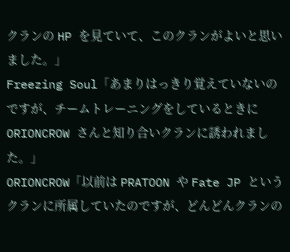クランの HP を見ていて、このクランがよいと思いました。」
Freezing Soul「あまりはっきり覚えていないのですが、チームトレーニングをしているときにORIONCROW さんと知り合いクランに誘われました。」
ORIONCROW「以前は PRATOON や Fate JP というクランに所属していたのですが、どんどんクランの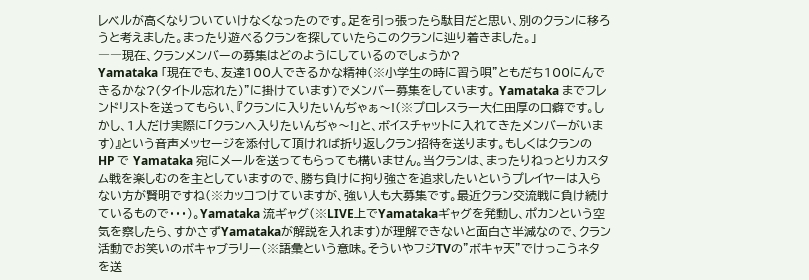レベルが高くなりついていけなくなったのです。足を引っ張ったら駄目だと思い、別のクランに移ろうと考えました。まったり遊べるクランを探していたらこのクランに辿り着きました。」
――現在、クランメンバーの募集はどのようにしているのでしょうか?
Yamataka 「現在でも、友達100人できるかな精神(※小学生の時に習う唄”ともだち100にんできるかな?(タイトル忘れた)”に掛けています)でメンバー募集をしています。 Yamataka までフレンドリストを送ってもらい、『クランに入りたいんぢゃぁ〜!(※プロレスラー大仁田厚の口癖です。しかし、1人だけ実際に「クランへ入りたいんぢゃ〜!」と、ボイスチャットに入れてきたメンバーがいます)』という音声メッセージを添付して頂ければ折り返しクラン招待を送ります。もしくはクランの HP で Yamataka 宛にメールを送ってもらっても構いません。当クランは、まったりねっとりカスタム戦を楽しむのを主としていますので、勝ち負けに拘り強さを追求したいというプレイヤーは入らない方が賢明ですね(※カッコつけていますが、強い人も大募集です。最近クラン交流戦に負け続けているもので・・・)。Yamataka 流ギャグ(※LIVE上でYamatakaギャグを発動し、ポカンという空気を察したら、すかさずYamatakaが解説を入れます)が理解できないと面白さ半減なので、クラン活動でお笑いのボキャブラリー(※語彙という意味。そういやフジTVの”ボキャ天”でけっこうネタを送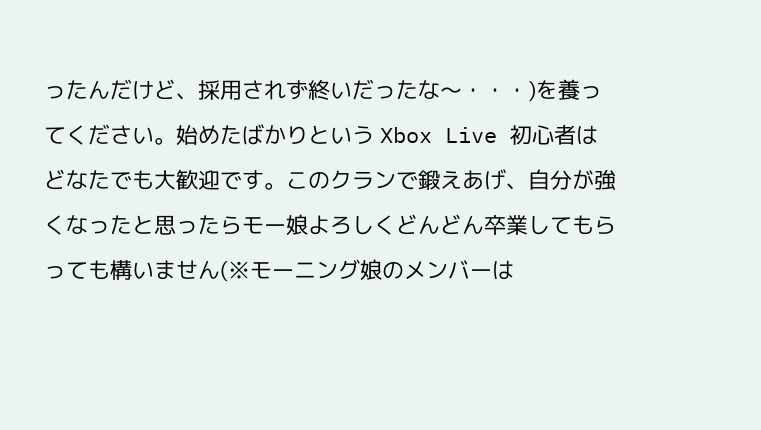ったんだけど、採用されず終いだったな〜・・・)を養ってください。始めたばかりという Xbox Live 初心者はどなたでも大歓迎です。このクランで鍛えあげ、自分が強くなったと思ったらモー娘よろしくどんどん卒業してもらっても構いません(※モーニング娘のメンバーは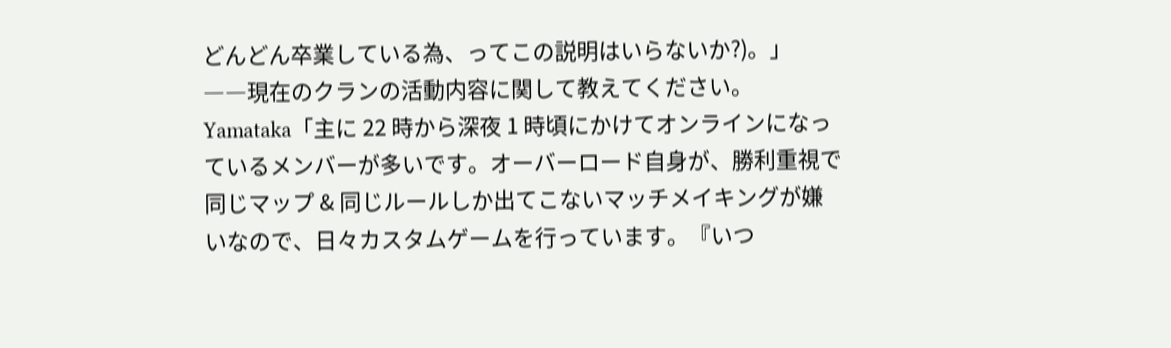どんどん卒業している為、ってこの説明はいらないか?)。」
――現在のクランの活動内容に関して教えてください。
Yamataka「主に 22 時から深夜 1 時頃にかけてオンラインになっているメンバーが多いです。オーバーロード自身が、勝利重視で同じマップ & 同じルールしか出てこないマッチメイキングが嫌いなので、日々カスタムゲームを行っています。『いつ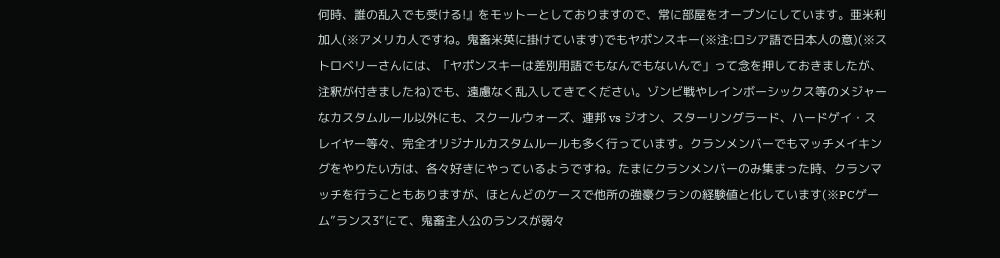何時、誰の乱入でも受ける!』をモットーとしておりますので、常に部屋をオープンにしています。亜米利加人(※アメリカ人ですね。鬼畜米英に掛けています)でもヤポンスキー(※注:ロシア語で日本人の意)(※ストロベリーさんには、「ヤポンスキーは差別用語でもなんでもないんで」って念を押しておきましたが、注釈が付きましたね)でも、遠慮なく乱入してきてください。ゾンビ戦やレインボーシックス等のメジャーなカスタムルール以外にも、スクールウォーズ、連邦 vs ジオン、スターリングラード、ハードゲイ・スレイヤー等々、完全オリジナルカスタムルールも多く行っています。クランメンバーでもマッチメイキングをやりたい方は、各々好きにやっているようですね。たまにクランメンバーのみ集まった時、クランマッチを行うこともありますが、ほとんどのケースで他所の強豪クランの経験値と化しています(※PCゲーム”ランス3”にて、鬼畜主人公のランスが弱々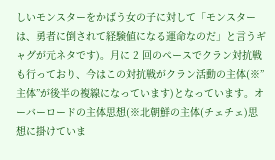しいモンスターをかばう女の子に対して「モンスターは、勇者に倒されて経験値になる運命なのだ」と言うギャグが元ネタです)。月に 2 回のペースでクラン対抗戦も行っており、今はこの対抗戦がクラン活動の主体(※”主体”が後半の複線になっています)となっています。オーバーロードの主体思想(※北朝鮮の主体(チェチェ)思想に掛けていま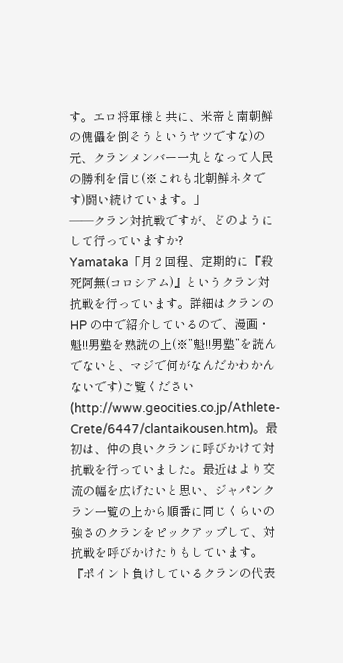す。エロ将軍様と共に、米帝と南朝鮮の傀儡を倒そうというヤツですな)の元、クランメンバー一丸となって人民の勝利を信じ(※これも北朝鮮ネタです)闘い続けています。」
――クラン対抗戦ですが、どのようにして行っていますか?
Yamataka「月 2 回程、定期的に『殺死阿無(コロシアム)』というクラン対抗戦を行っています。詳細はクランの HP の中で紹介しているので、漫画・魁!!男塾を熟読の上(※”魁!!男塾”を読んでないと、マジで何がなんだかわかんないです)ご覧ください(http://www.geocities.co.jp/Athlete-Crete/6447/clantaikousen.htm)。最初は、仲の良いクランに呼びかけて対抗戦を行っていました。最近はより交流の幅を広げたいと思い、ジャパンクラン一覧の上から順番に同じくらいの強さのクランをピックアップして、対抗戦を呼びかけたりもしています。『ポイント負けしているクランの代表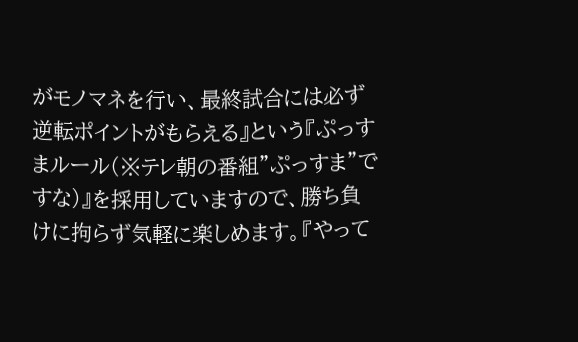がモノマネを行い、最終試合には必ず逆転ポイントがもらえる』という『ぷっすまルール(※テレ朝の番組”ぷっすま”ですな)』を採用していますので、勝ち負けに拘らず気軽に楽しめます。『やって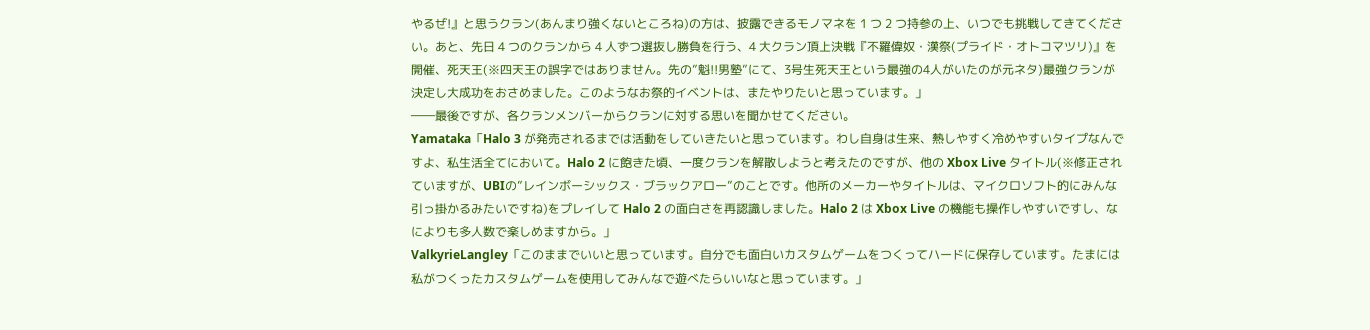やるぜ!』と思うクラン(あんまり強くないところね)の方は、披露できるモノマネを 1 つ 2 つ持参の上、いつでも挑戦してきてください。あと、先日 4 つのクランから 4 人ずつ選抜し勝負を行う、4 大クラン頂上決戦『不羅偉奴・漢祭(プライド・オトコマツリ)』を開催、死天王(※四天王の誤字ではありません。先の”魁!!男塾”にて、3号生死天王という最強の4人がいたのが元ネタ)最強クランが決定し大成功をおさめました。このようなお祭的イベントは、またやりたいと思っています。」
――最後ですが、各クランメンバーからクランに対する思いを聞かせてください。
Yamataka「Halo 3 が発売されるまでは活動をしていきたいと思っています。わし自身は生来、熱しやすく冷めやすいタイプなんですよ、私生活全てにおいて。Halo 2 に飽きた頃、一度クランを解散しようと考えたのですが、他の Xbox Live タイトル(※修正されていますが、UBIの”レインボーシックス・ブラックアロー”のことです。他所のメーカーやタイトルは、マイクロソフト的にみんな引っ掛かるみたいですね)をプレイして Halo 2 の面白さを再認識しました。Halo 2 は Xbox Live の機能も操作しやすいですし、なによりも多人数で楽しめますから。」
ValkyrieLangley「このままでいいと思っています。自分でも面白いカスタムゲームをつくってハードに保存しています。たまには私がつくったカスタムゲームを使用してみんなで遊べたらいいなと思っています。」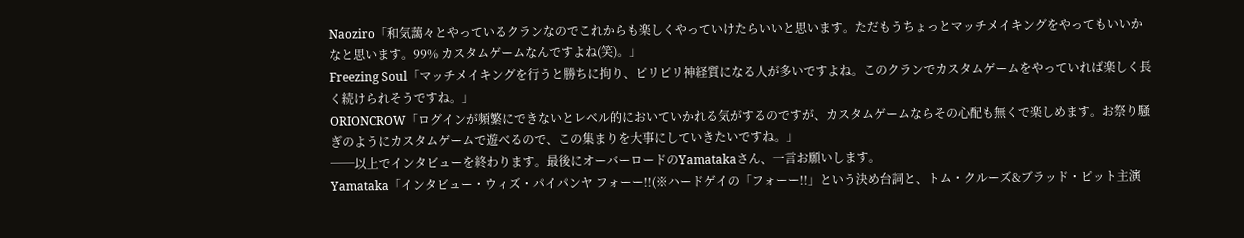Naoziro「和気藹々とやっているクランなのでこれからも楽しくやっていけたらいいと思います。ただもうちょっとマッチメイキングをやってもいいかなと思います。99% カスタムゲームなんですよね(笑)。」
Freezing Soul「マッチメイキングを行うと勝ちに拘り、ピリピリ神経質になる人が多いですよね。このクランでカスタムゲームをやっていれば楽しく長く続けられそうですね。」
ORIONCROW「ログインが頻繁にできないとレベル的においていかれる気がするのですが、カスタムゲームならその心配も無くで楽しめます。お祭り騒ぎのようにカスタムゲームで遊べるので、この集まりを大事にしていきたいですね。」
──以上でインタビューを終わります。最後にオーバーロードのYamatakaさん、一言お願いします。
Yamataka「インタビュー・ウィズ・パイパンヤ フォーー!!(※ハードゲイの「フォーー!!」という決め台詞と、トム・クルーズ&ブラッド・ピット主演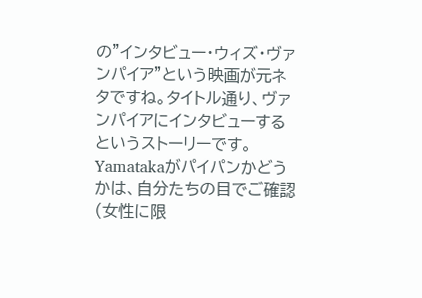の”インタビュー・ウィズ・ヴァンパイア”という映画が元ネタですね。タイトル通り、ヴァンパイアにインタビューするというストーリーです。Yamatakaがパイパンかどうかは、自分たちの目でご確認(女性に限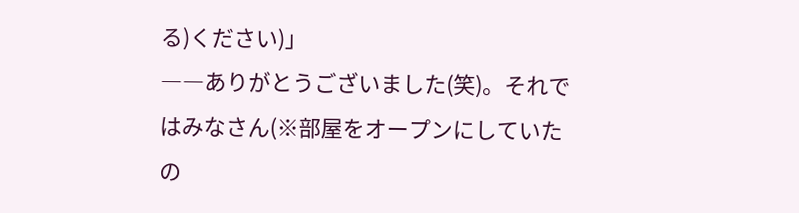る)ください)」
――ありがとうございました(笑)。それではみなさん(※部屋をオープンにしていたの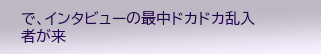で、インタビューの最中ドカドカ乱入者が来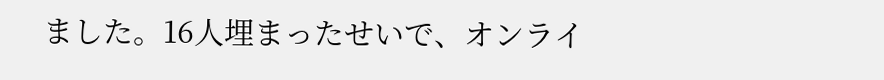ました。16人埋まったせいで、オンライ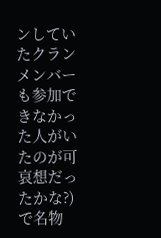ンしていたクランメンバーも参加できなかった人がいたのが可哀想だったかな?)で名物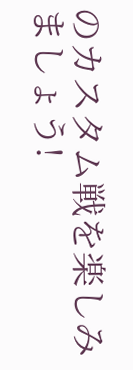のカスタム戦を楽しみましょう!